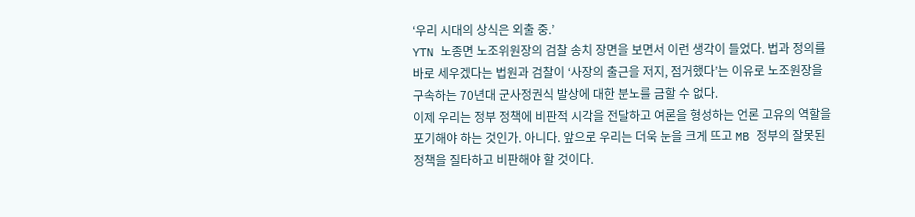‘우리 시대의 상식은 외출 중.’
YTN 노종면 노조위원장의 검찰 송치 장면을 보면서 이런 생각이 들었다. 법과 정의를 바로 세우겠다는 법원과 검찰이 ‘사장의 출근을 저지, 점거했다’는 이유로 노조원장을 구속하는 70년대 군사정권식 발상에 대한 분노를 금할 수 없다.
이제 우리는 정부 정책에 비판적 시각을 전달하고 여론을 형성하는 언론 고유의 역할을 포기해야 하는 것인가. 아니다. 앞으로 우리는 더욱 눈을 크게 뜨고 MB 정부의 잘못된 정책을 질타하고 비판해야 할 것이다.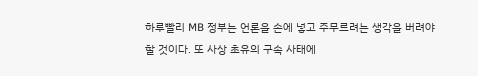하루빨리 MB 정부는 언론을 손에 넣고 주무르려는 생각을 버려야 할 것이다. 또 사상 초유의 구속 사태에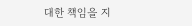대한 책임을 지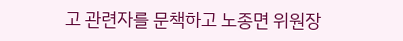고 관련자를 문책하고 노종면 위원장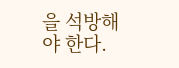을 석방해야 한다.